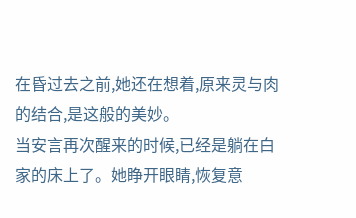在昏过去之前,她还在想着,原来灵与肉的结合,是这般的美妙。
当安言再次醒来的时候,已经是躺在白家的床上了。她睁开眼睛,恢复意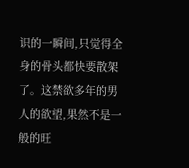识的一瞬间,只觉得全身的骨头都快要散架了。这禁欲多年的男人的欲望,果然不是一般的旺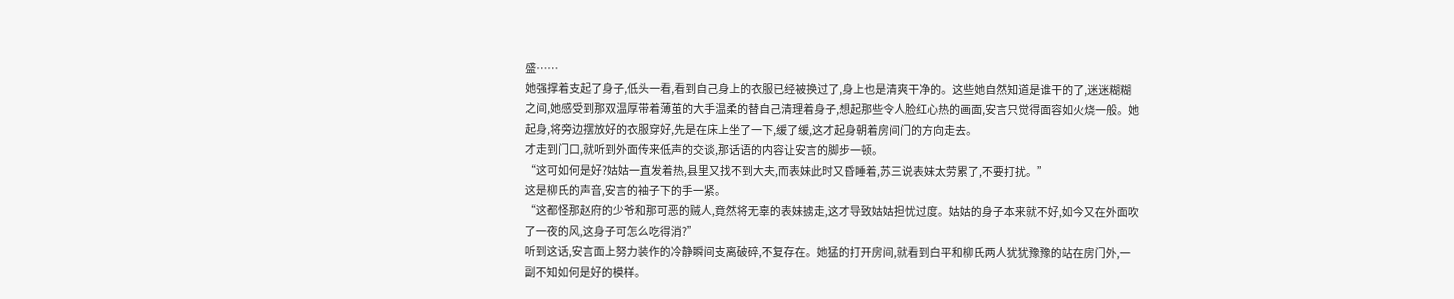盛……
她强撑着支起了身子,低头一看,看到自己身上的衣服已经被换过了,身上也是清爽干净的。这些她自然知道是谁干的了,迷迷糊糊之间,她感受到那双温厚带着薄茧的大手温柔的替自己清理着身子,想起那些令人脸红心热的画面,安言只觉得面容如火烧一般。她起身,将旁边摆放好的衣服穿好,先是在床上坐了一下,缓了缓,这才起身朝着房间门的方向走去。
才走到门口,就听到外面传来低声的交谈,那话语的内容让安言的脚步一顿。
“这可如何是好?姑姑一直发着热,县里又找不到大夫,而表妹此时又昏睡着,苏三说表妹太劳累了,不要打扰。”
这是柳氏的声音,安言的袖子下的手一紧。
“这都怪那赵府的少爷和那可恶的贼人,竟然将无辜的表妹掳走,这才导致姑姑担忧过度。姑姑的身子本来就不好,如今又在外面吹了一夜的风,这身子可怎么吃得消?”
听到这话,安言面上努力装作的冷静瞬间支离破碎,不复存在。她猛的打开房间,就看到白平和柳氏两人犹犹豫豫的站在房门外,一副不知如何是好的模样。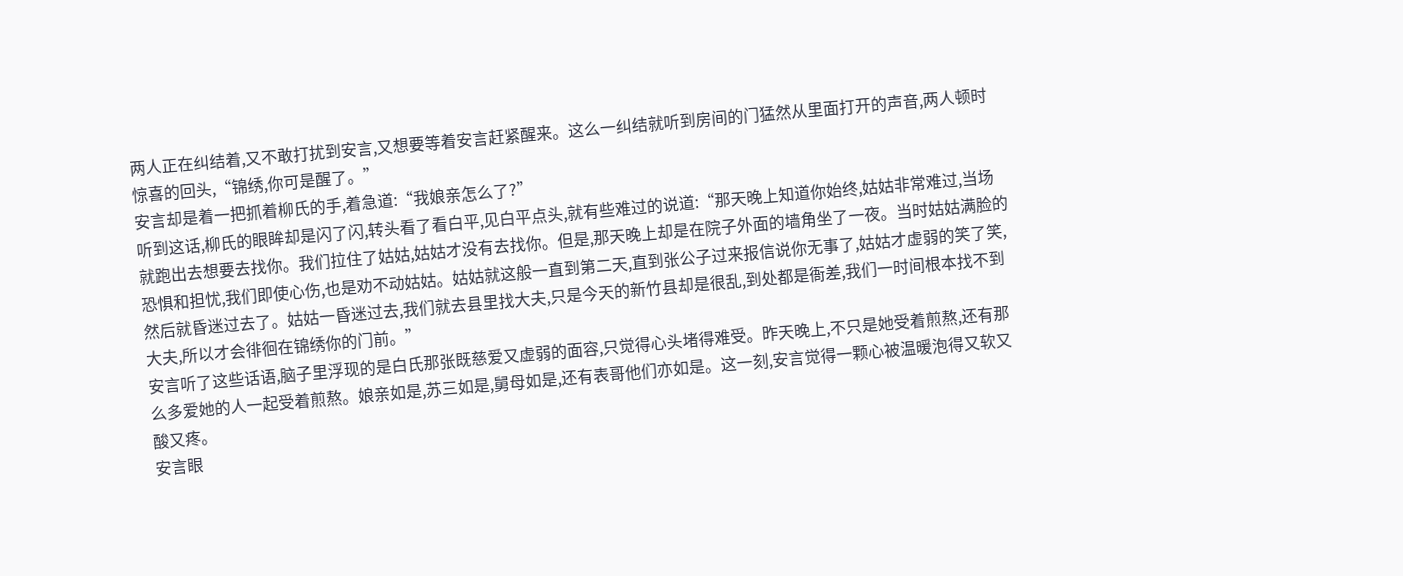两人正在纠结着,又不敢打扰到安言,又想要等着安言赶紧醒来。这么一纠结就听到房间的门猛然从里面打开的声音,两人顿时惊喜的回头,“锦绣,你可是醒了。”
安言却是着一把抓着柳氏的手,着急道:“我娘亲怎么了?”
听到这话,柳氏的眼眸却是闪了闪,转头看了看白平,见白平点头,就有些难过的说道:“那天晚上知道你始终,姑姑非常难过,当场就跑出去想要去找你。我们拉住了姑姑,姑姑才没有去找你。但是,那天晚上却是在院子外面的墙角坐了一夜。当时姑姑满脸的恐惧和担忧,我们即使心伤,也是劝不动姑姑。姑姑就这般一直到第二天,直到张公子过来报信说你无事了,姑姑才虚弱的笑了笑,然后就昏迷过去了。姑姑一昏迷过去,我们就去县里找大夫,只是今天的新竹县却是很乱,到处都是衙差,我们一时间根本找不到大夫,所以才会徘徊在锦绣你的门前。”
安言听了这些话语,脑子里浮现的是白氏那张既慈爱又虚弱的面容,只觉得心头堵得难受。昨天晚上,不只是她受着煎熬,还有那么多爱她的人一起受着煎熬。娘亲如是,苏三如是,舅母如是,还有表哥他们亦如是。这一刻,安言觉得一颗心被温暖泡得又软又酸又疼。
安言眼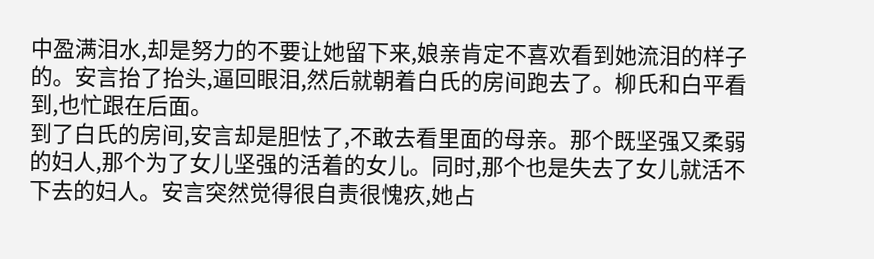中盈满泪水,却是努力的不要让她留下来,娘亲肯定不喜欢看到她流泪的样子的。安言抬了抬头,逼回眼泪,然后就朝着白氏的房间跑去了。柳氏和白平看到,也忙跟在后面。
到了白氏的房间,安言却是胆怯了,不敢去看里面的母亲。那个既坚强又柔弱的妇人,那个为了女儿坚强的活着的女儿。同时,那个也是失去了女儿就活不下去的妇人。安言突然觉得很自责很愧疚,她占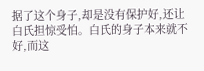据了这个身子,却是没有保护好,还让白氏担惊受怕。白氏的身子本来就不好,而这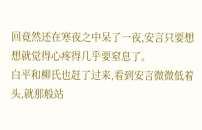回竟然还在寒夜之中呆了一夜,安言只要想想就觉得心疼得几乎要窒息了。
白平和柳氏也赶了过来,看到安言微微低着头,就那般站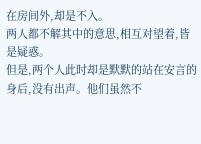在房间外,却是不入。
两人都不解其中的意思,相互对望着,皆是疑惑。
但是,两个人此时却是默默的站在安言的身后,没有出声。他们虽然不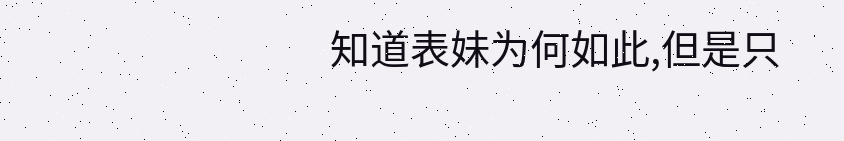知道表妹为何如此,但是只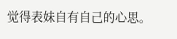觉得表妹自有自己的心思。